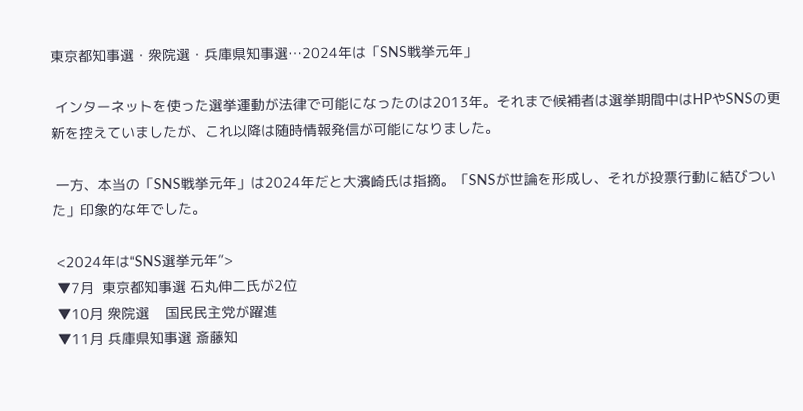東京都知事選・衆院選・兵庫県知事選…2024年は「SNS戦挙元年」

 インターネットを使った選挙運動が法律で可能になったのは2013年。それまで候補者は選挙期間中はHPやSNSの更新を控えていましたが、これ以降は随時情報発信が可能になりました。

 一方、本当の「SNS戦挙元年」は2024年だと大濱崎氏は指摘。「SNSが世論を形成し、それが投票行動に結びついた」印象的な年でした。

 <2024年は“SNS選挙元年”>
 ▼7月  東京都知事選 石丸伸二氏が2位
 ▼10月 衆院選    国民民主党が躍進
 ▼11月 兵庫県知事選 斎藤知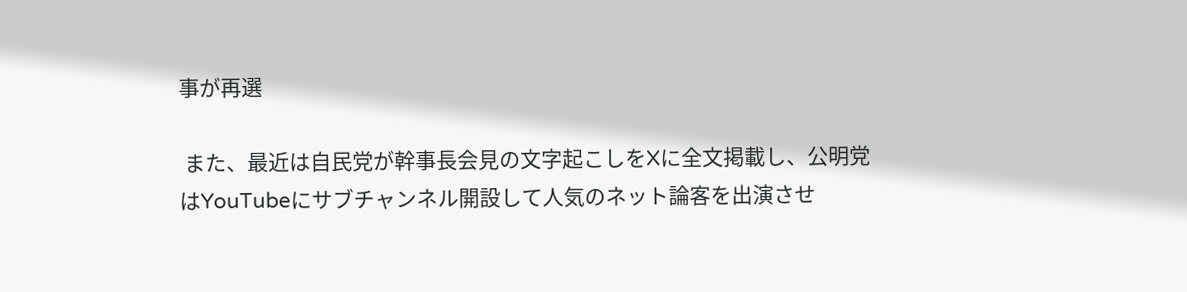事が再選

 また、最近は自民党が幹事長会見の文字起こしをXに全文掲載し、公明党はYouTubeにサブチャンネル開設して人気のネット論客を出演させ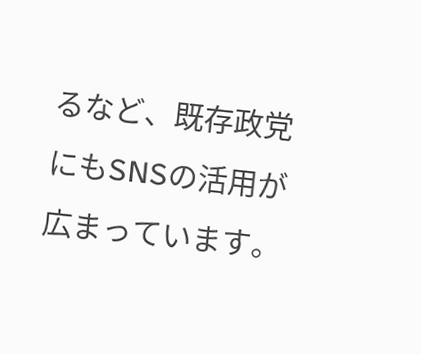るなど、既存政党にもSNSの活用が広まっています。